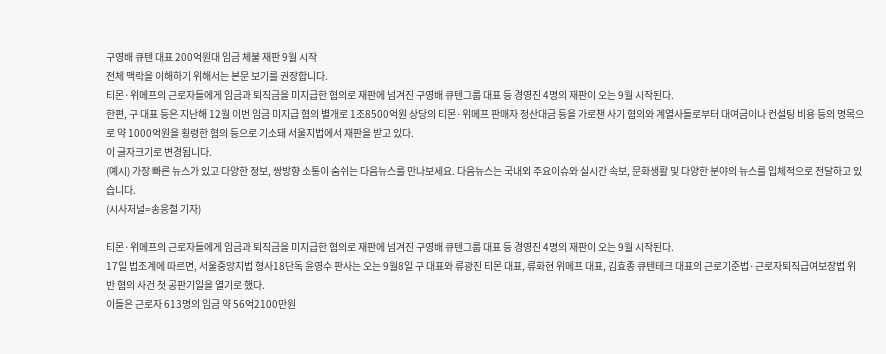구영배 큐텐 대표 200억원대 임금 체불 재판 9월 시작
전체 맥락을 이해하기 위해서는 본문 보기를 권장합니다.
티몬·위메프의 근로자들에게 임금과 퇴직금을 미지급한 혐의로 재판에 넘겨진 구영배 큐텐그룹 대표 등 경영진 4명의 재판이 오는 9월 시작된다.
한편, 구 대표 등은 지난해 12월 이번 임금 미지급 혐의 별개로 1조8500억원 상당의 티몬·위메프 판매자 정산대금 등을 가로챈 사기 혐의와 계열사들로부터 대여금이나 컨설팅 비용 등의 명목으로 약 1000억원을 횡령한 혐의 등으로 기소돼 서울지법에서 재판을 받고 있다.
이 글자크기로 변경됩니다.
(예시) 가장 빠른 뉴스가 있고 다양한 정보, 쌍방향 소통이 숨쉬는 다음뉴스를 만나보세요. 다음뉴스는 국내외 주요이슈와 실시간 속보, 문화생활 및 다양한 분야의 뉴스를 입체적으로 전달하고 있습니다.
(시사저널=송응철 기자)

티몬·위메프의 근로자들에게 임금과 퇴직금을 미지급한 혐의로 재판에 넘겨진 구영배 큐텐그룹 대표 등 경영진 4명의 재판이 오는 9월 시작된다.
17일 법조계에 따르면, 서울중앙지법 형사18단독 윤영수 판사는 오는 9월8일 구 대표와 류광진 티몬 대표, 류화현 위메프 대표, 김효종 큐텐테크 대표의 근로기준법·근로자퇴직급여보장법 위반 혐의 사건 첫 공판기일을 열기로 했다.
이들은 근로자 613명의 임금 약 56억2100만원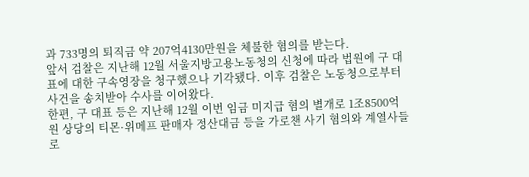과 733명의 퇴직금 약 207억4130만원을 체불한 혐의를 받는다.
앞서 검찰은 지난해 12월 서울지방고용노동청의 신청에 따라 법원에 구 대표에 대한 구속영장을 청구했으나 기각됐다. 이후 검찰은 노동청으로부터 사건을 송치받아 수사를 이어왔다.
한편, 구 대표 등은 지난해 12월 이번 임금 미지급 혐의 별개로 1조8500억원 상당의 티몬·위메프 판매자 정산대금 등을 가로챈 사기 혐의와 계열사들로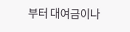부터 대여금이나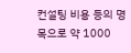컨설팅 비용 등의 명목으로 약 1000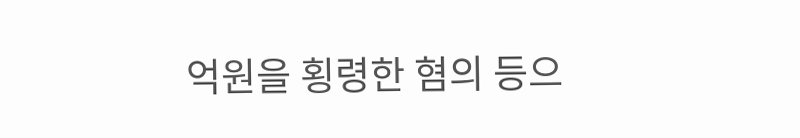억원을 횡령한 혐의 등으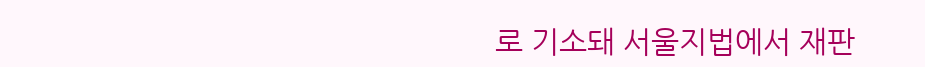로 기소돼 서울지법에서 재판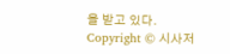을 받고 있다.
Copyright © 시사저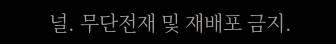널. 무단전재 및 재배포 금지.